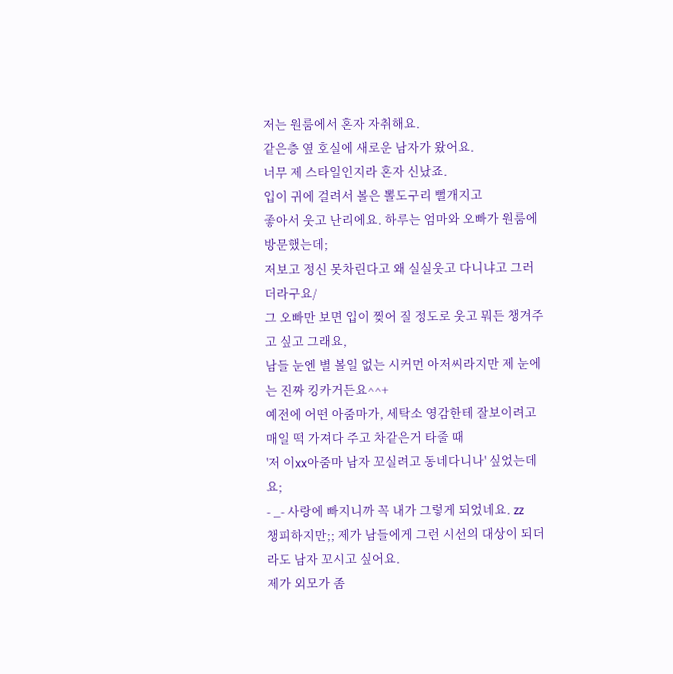저는 원룸에서 혼자 자취해요.
같은층 옆 호실에 새로운 남자가 왔어요.
너무 제 스타일인지라 혼자 신났죠.
입이 귀에 걸려서 볼은 뽈도구리 뻘개지고
좋아서 웃고 난리에요. 하루는 엄마와 오빠가 원룸에 방문했는데;
저보고 정신 못차린다고 왜 실실웃고 다니냐고 그러더라구요/
그 오빠만 보면 입이 찢어 질 정도로 웃고 뭐든 챙겨주고 싶고 그래요,
남들 눈엔 별 볼일 없는 시커먼 아저씨라지만 제 눈에는 진짜 킹카거든요^^+
예전에 어떤 아줌마가, 세탁소 영감한테 잘보이려고 매일 떡 가져다 주고 차같은거 타줄 때
'저 이xx아줌마 남자 꼬실려고 동네다니나' 싶었는데요;
- _- 사랑에 빠지니까 꼭 내가 그렇게 되었네요. zz
챙피하지만;; 제가 남들에게 그런 시선의 대상이 되더라도 남자 꼬시고 싶어요.
제가 외모가 좀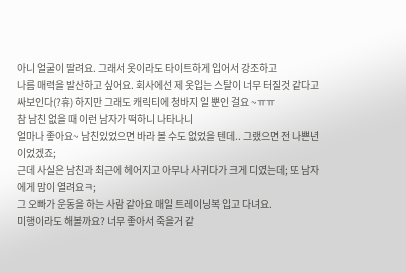아니 얼굴이 딸려요. 그래서 옷이라도 타이트하게 입어서 강조하고
나름 매력을 발산하고 싶어요. 회사에선 제 옷입는 스탈이 너무 터질것 같다고
싸보인다(?휴) 하지만 그래도 캐릭티에 청바지 일 뿐인 걸요 ~ㅠㅠ
참 남친 없을 때 이런 남자가 떡하니 나타나니
얼마나 좋아요~ 남친있었으면 바라 볼 수도 없었을 텐데.. 그랬으면 전 나쁜년이었겠죠;
근데 사실은 남친과 최근에 헤어지고 아무나 사귀다가 크게 디였는데; 또 남자에게 맘이 열려요ㅋ;
그 오빠가 운동을 하는 사람 같아요 매일 트레이닝복 입고 다녀요.
미행이라도 해볼까요? 너무 좋아서 죽을거 같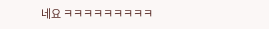네요 ㅋㅋㅋㅋㅋㅋㅋㅋㅋ